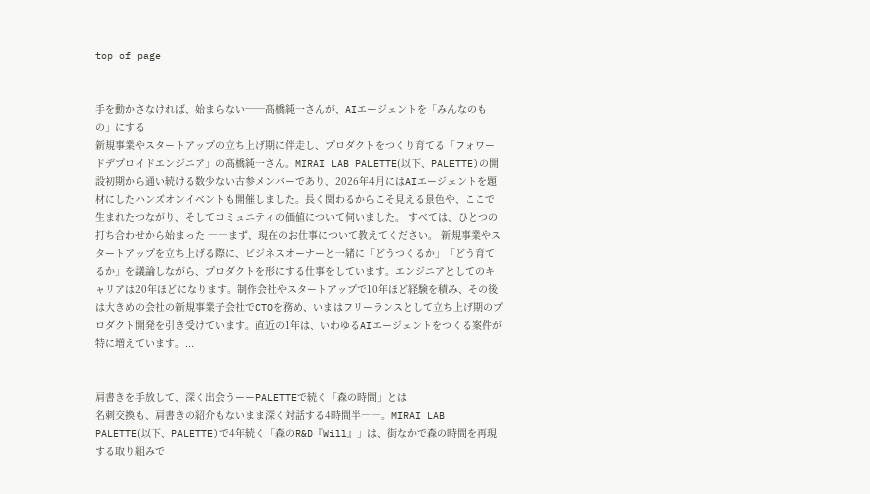top of page


手を動かさなければ、始まらない──髙橋純一さんが、AIエージェントを「みんなのもの」にする
新規事業やスタートアップの立ち上げ期に伴走し、プロダクトをつくり育てる「フォワードデプロイドエンジニア」の髙橋純一さん。MIRAI LAB PALETTE(以下、PALETTE)の開設初期から通い続ける数少ない古参メンバーであり、2026年4月にはAIエージェントを題材にしたハンズオンイベントも開催しました。長く関わるからこそ見える景色や、ここで生まれたつながり、そしてコミュニティの価値について伺いました。 すべては、ひとつの打ち合わせから始まった ――まず、現在のお仕事について教えてください。 新規事業やスタートアップを立ち上げる際に、ビジネスオーナーと一緒に「どうつくるか」「どう育てるか」を議論しながら、プロダクトを形にする仕事をしています。エンジニアとしてのキャリアは20年ほどになります。制作会社やスタートアップで10年ほど経験を積み、その後は大きめの会社の新規事業子会社でCTOを務め、いまはフリーランスとして立ち上げ期のプロダクト開発を引き受けています。直近の1年は、いわゆるAIエージェントをつくる案件が特に増えています。...


肩書きを手放して、深く出会うーーPALETTEで続く「森の時間」とは
名刺交換も、肩書きの紹介もないまま深く対話する4時間半――。MIRAI LAB PALETTE(以下、PALETTE)で4年続く「森のR&D『Will』」は、街なかで森の時間を再現する取り組みで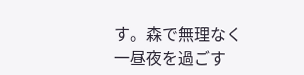す。森で無理なく一昼夜を過ごす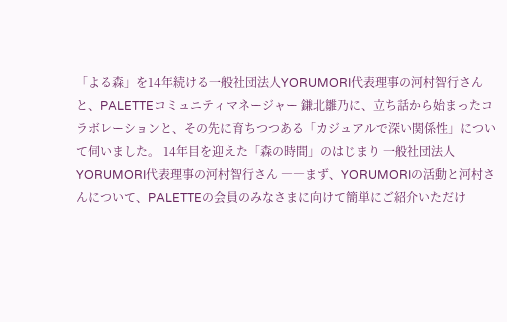「よる森」を14年続ける一般社団法人YORUMORI代表理事の河村智行さんと、PALETTEコミュニティマネージャー 鎌北雛乃に、立ち話から始まったコラボレーションと、その先に育ちつつある「カジュアルで深い関係性」について伺いました。 14年目を迎えた「森の時間」のはじまり 一般社団法人YORUMORI代表理事の河村智行さん ――まず、YORUMORIの活動と河村さんについて、PALETTEの会員のみなさまに向けて簡単にご紹介いただけ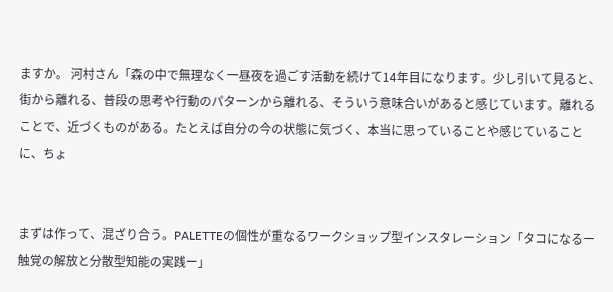ますか。 河村さん「森の中で無理なく一昼夜を過ごす活動を続けて14年目になります。少し引いて見ると、街から離れる、普段の思考や行動のパターンから離れる、そういう意味合いがあると感じています。離れることで、近づくものがある。たとえば自分の今の状態に気づく、本当に思っていることや感じていることに、ちょ


まずは作って、混ざり合う。PALETTEの個性が重なるワークショップ型インスタレーション「タコになるー触覚の解放と分散型知能の実践ー」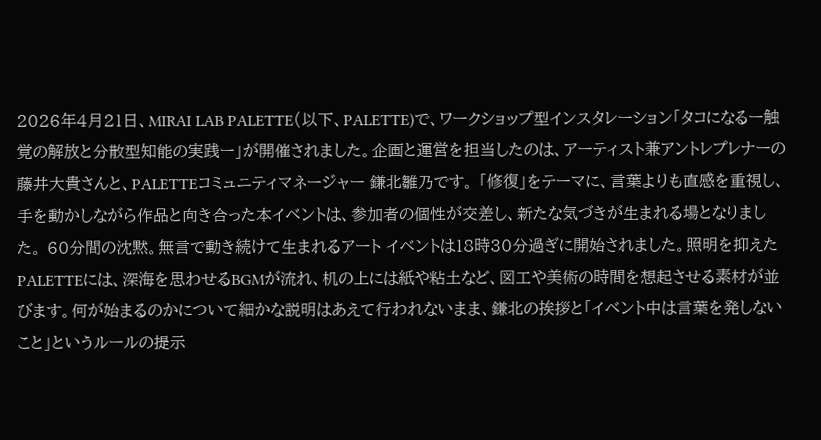2026年4月21日、MIRAI LAB PALETTE(以下、PALETTE)で、ワークショップ型インスタレーション「タコになるー触覚の解放と分散型知能の実践ー」が開催されました。企画と運営を担当したのは、アーティスト兼アントレプレナーの藤井大貴さんと、PALETTEコミュニティマネージャー 鎌北雛乃です。 「修復」をテーマに、言葉よりも直感を重視し、手を動かしながら作品と向き合った本イベントは、参加者の個性が交差し、新たな気づきが生まれる場となりました。 60分間の沈黙。無言で動き続けて生まれるアート イベントは18時30分過ぎに開始されました。照明を抑えたPALETTEには、深海を思わせるBGMが流れ、机の上には紙や粘土など、図工や美術の時間を想起させる素材が並びます。何が始まるのかについて細かな説明はあえて行われないまま、鎌北の挨拶と「イベント中は言葉を発しないこと」というルールの提示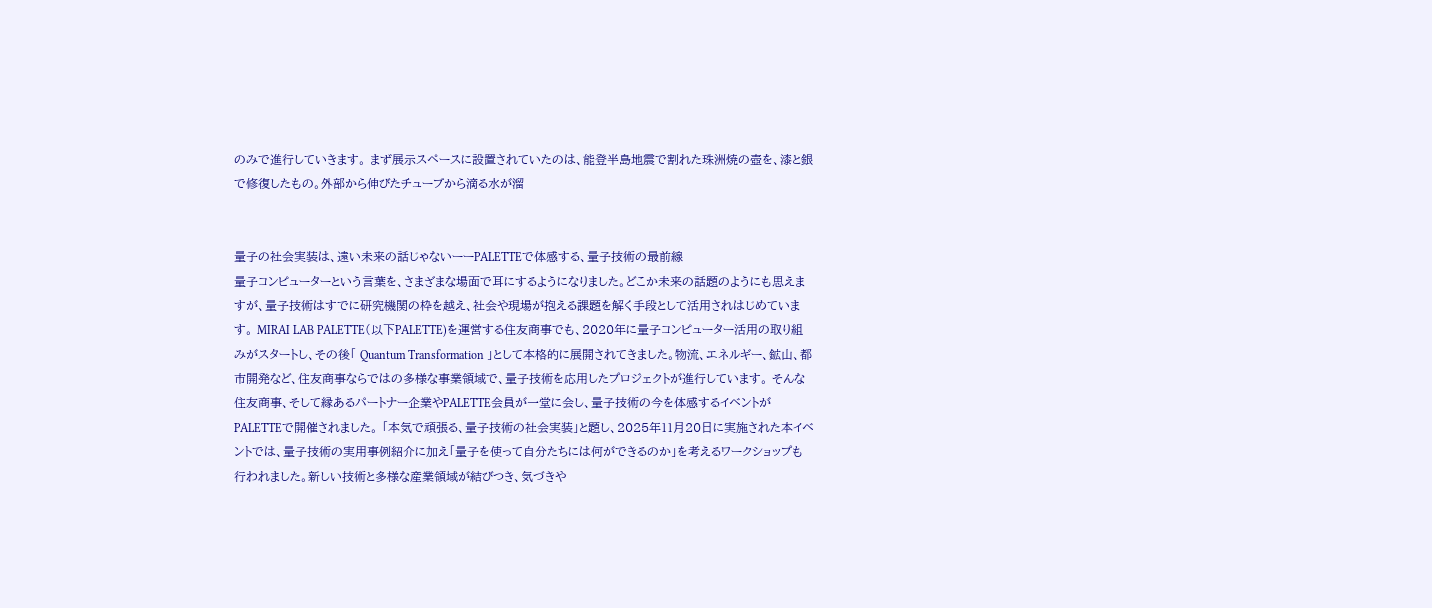のみで進行していきます。 まず展示スペースに設置されていたのは、能登半島地震で割れた珠洲焼の壺を、漆と銀で修復したもの。外部から伸びたチューブから滴る水が溜


量子の社会実装は、遠い未来の話じゃないーーPALETTEで体感する、量子技術の最前線
量子コンピューターという言葉を、さまざまな場面で耳にするようになりました。どこか未来の話題のようにも思えますが、量子技術はすでに研究機関の枠を越え、社会や現場が抱える課題を解く手段として活用されはじめています。 MIRAI LAB PALETTE(以下PALETTE)を運営する住友商事でも、2020年に量子コンピューター活用の取り組みがスタートし、その後「 Quantum Transformation 」として本格的に展開されてきました。物流、エネルギー、鉱山、都市開発など、住友商事ならではの多様な事業領域で、量子技術を応用したプロジェクトが進行しています。 そんな住友商事、そして縁あるパートナー企業やPALETTE会員が一堂に会し、量子技術の今を体感するイベントがPALETTEで開催されました。 「本気で頑張る、量子技術の社会実装」と題し、2025年11月20日に実施された本イベントでは、量子技術の実用事例紹介に加え「量子を使って自分たちには何ができるのか」を考えるワークショップも行われました。新しい技術と多様な産業領域が結びつき、気づきや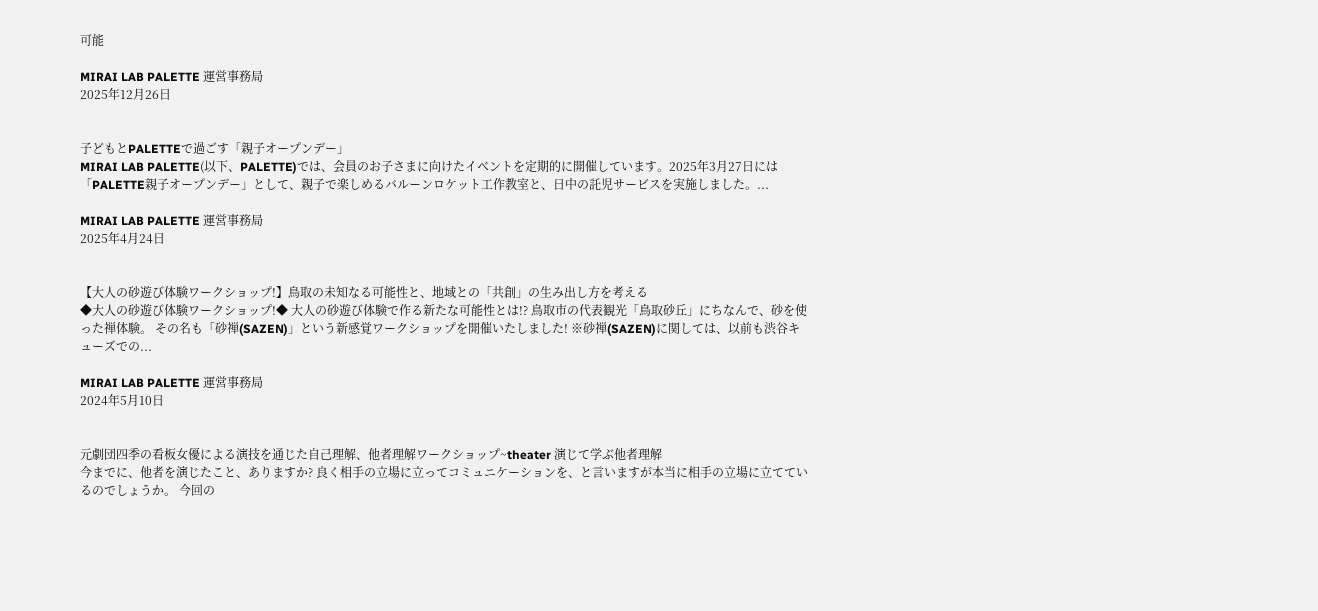可能

MIRAI LAB PALETTE 運営事務局
2025年12月26日


子どもとPALETTEで過ごす「親子オープンデー」
MIRAI LAB PALETTE(以下、PALETTE)では、会員のお子さまに向けたイベントを定期的に開催しています。2025年3月27日には「PALETTE親子オープンデー」として、親子で楽しめるバルーンロケット工作教室と、日中の託児サービスを実施しました。...

MIRAI LAB PALETTE 運営事務局
2025年4月24日


【大人の砂遊び体験ワークショップ!】鳥取の未知なる可能性と、地域との「共創」の生み出し方を考える
◆大人の砂遊び体験ワークショップ!◆ 大人の砂遊び体験で作る新たな可能性とは!? 鳥取市の代表観光「鳥取砂丘」にちなんで、砂を使った禅体験。 その名も「砂禅(SAZEN)」という新感覚ワークショップを開催いたしました! ※砂禅(SAZEN)に関しては、以前も渋谷キューズでの...

MIRAI LAB PALETTE 運営事務局
2024年5月10日


元劇団四季の看板女優による演技を通じた自己理解、他者理解ワークショップ~theater 演じて学ぶ他者理解
今までに、他者を演じたこと、ありますか? 良く相手の立場に立ってコミュニケーションを、と言いますが本当に相手の立場に立てているのでしょうか。 今回の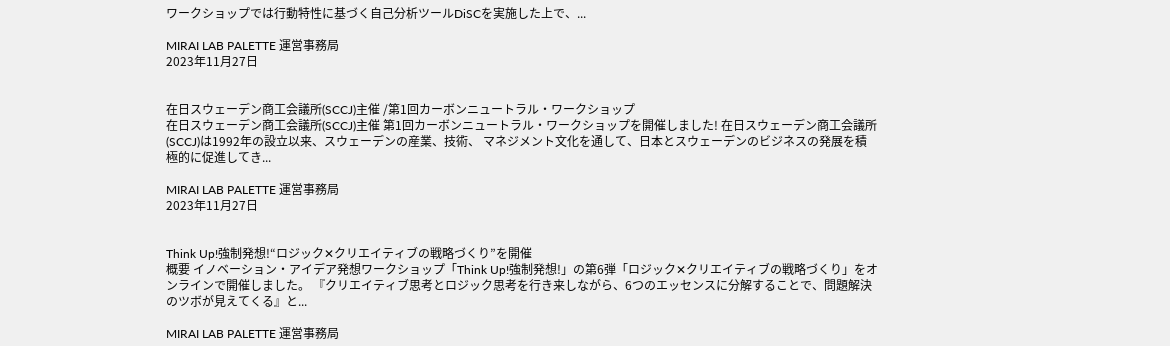ワークショップでは行動特性に基づく自己分析ツールDiSCを実施した上で、...

MIRAI LAB PALETTE 運営事務局
2023年11月27日


在日スウェーデン商工会議所(SCCJ)主催 /第1回カーボンニュートラル・ワークショップ
在日スウェーデン商工会議所(SCCJ)主催 第1回カーボンニュートラル・ワークショップを開催しました! 在日スウェーデン商工会議所(SCCJ)は1992年の設立以来、スウェーデンの産業、技術、 マネジメント文化を通して、日本とスウェーデンのビジネスの発展を積極的に促進してき...

MIRAI LAB PALETTE 運営事務局
2023年11月27日


Think Up!強制発想!“ロジック✕クリエイティブの戦略づくり”を開催
概要 イノベーション・アイデア発想ワークショップ「Think Up!強制発想!」の第6弾「ロジック✕クリエイティブの戦略づくり」をオンラインで開催しました。 『クリエイティブ思考とロジック思考を行き来しながら、6つのエッセンスに分解することで、問題解決のツボが見えてくる』と...

MIRAI LAB PALETTE 運営事務局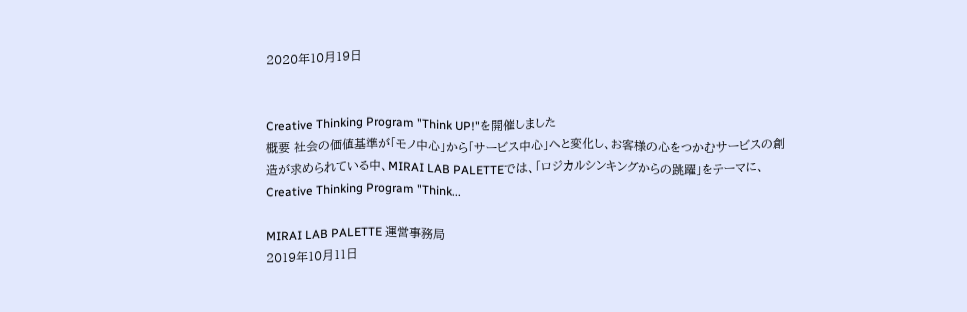2020年10月19日


Creative Thinking Program "Think UP!"を開催しました
概要 社会の価値基準が「モノ中心」から「サービス中心」へと変化し、お客様の心をつかむサービスの創造が求められている中、MIRAI LAB PALETTEでは、「ロジカルシンキングからの跳躍」をテーマに、Creative Thinking Program "Think...

MIRAI LAB PALETTE 運営事務局
2019年10月11日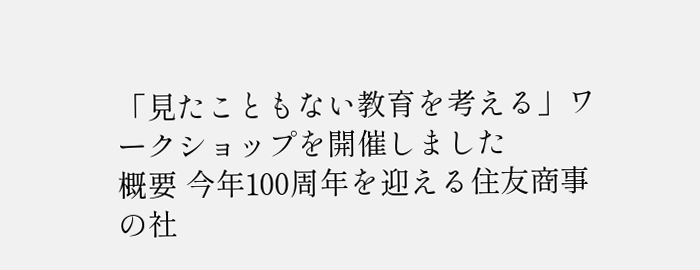「見たこともない教育を考える」ワークショップを開催しました
概要 今年100周年を迎える住友商事の社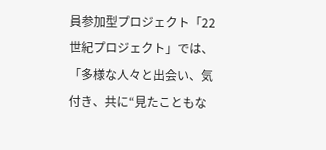員参加型プロジェクト「22世紀プロジェクト」では、「多様な人々と出会い、気付き、共に“見たこともな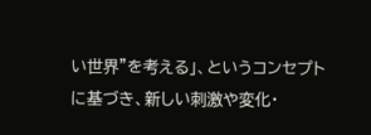い世界”を考える」、というコンセプトに基づき、新しい刺激や変化・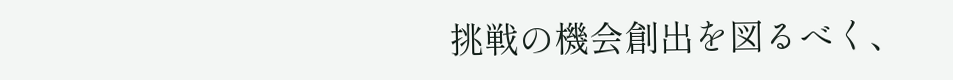挑戦の機会創出を図るべく、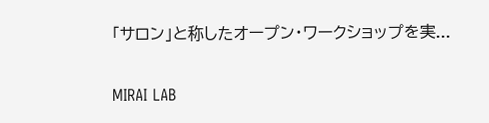「サロン」と称したオープン・ワークショップを実...

MIRAI LAB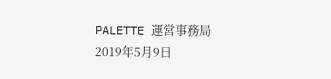PALETTE 運営事務局
2019年5月9日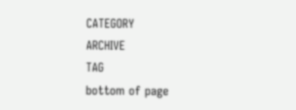CATEGORY
ARCHIVE
TAG
bottom of page